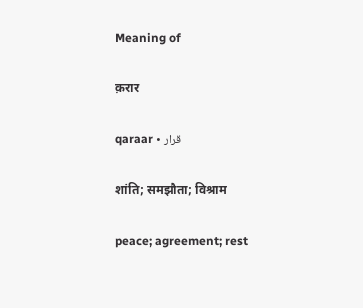Meaning of

क़रार

qaraar • قرار

शांति; समझौता; विश्राम

peace; agreement; rest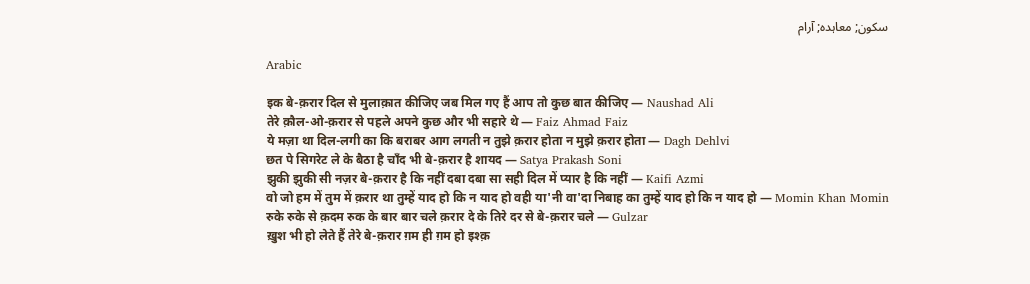سکون; معاہدہ; آرام

Arabic

इक बे-क़रार दिल से मुलाक़ात कीजिए जब मिल गए हैं आप तो कुछ बात कीजिए — Naushad Ali
तेरे क़ौल-ओ-क़रार से पहले अपने कुछ और भी सहारे थे — Faiz Ahmad Faiz
ये मज़ा था दिल-लगी का कि बराबर आग लगती न तुझे क़रार होता न मुझे क़रार होता — Dagh Dehlvi
छत पे सिगरेट ले के बैठा है चाँद भी बे-क़रार है शायद — Satya Prakash Soni
झुकी झुकी सी नज़र बे-क़रार है कि नहीं दबा दबा सा सही दिल में प्यार है कि नहीं — Kaifi Azmi
वो जो हम में तुम में क़रार था तुम्हें याद हो कि न याद हो वही या'नी वा'दा निबाह का तुम्हें याद हो कि न याद हो — Momin Khan Momin
रुके रुके से क़दम रुक के बार बार चले क़रार दे के तिरे दर से बे-क़रार चले — Gulzar
ख़ुश भी हो लेते हैं तेरे बे-क़रार ग़म ही ग़म हो इश्क़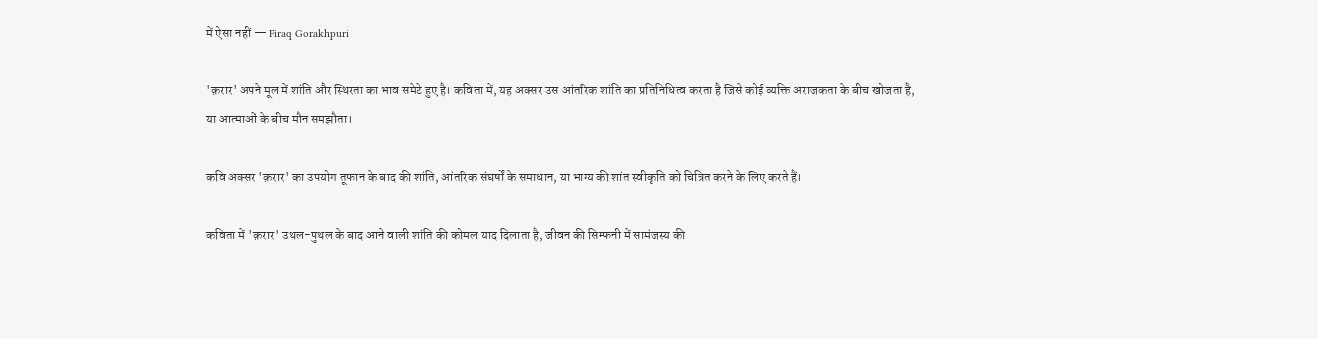में ऐसा नहीं — Firaq Gorakhpuri

'क़रार' अपने मूल में शांति और स्थिरता का भाव समेटे हुए है। कविता में, यह अक्सर उस आंतरिक शांति का प्रतिनिधित्व करता है जिसे कोई व्यक्ति अराजकता के बीच खोजता है, या आत्माओं के बीच मौन समझौता।

कवि अक्सर 'क़रार' का उपयोग तूफान के बाद की शांति, आंतरिक संघर्षों के समाधान, या भाग्य की शांत स्वीकृति को चित्रित करने के लिए करते हैं।

कविता में 'क़रार' उथल-पुथल के बाद आने वाली शांति की कोमल याद दिलाता है, जीवन की सिम्फनी में सामंजस्य की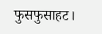फुसफुसाहट।